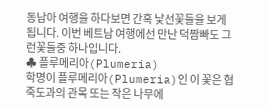동남아 여행을 하다보면 간혹 낯선꽃들을 보게 됩니다. 이번 베트남 여행에선 만난 덕짬빠도 그런꽃들중 하나입니다.
♣ 플루메리아(Plumeria)
학명이 플루메리아(Plumeria)인 이 꽃은 협죽도과의 관목 또는 작은 나무에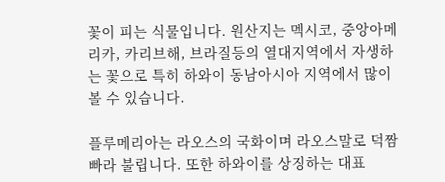꽃이 피는 식물입니다. 원산지는 멕시코, 중앙아메리카, 카리브해, 브라질등의 열대지역에서 자생하는 꽃으로 특히 하와이 동남아시아 지역에서 많이 볼 수 있습니다.

플루메리아는 라오스의 국화이며 라오스말로 덕짬빠라 불립니다. 또한 하와이를 상징하는 대표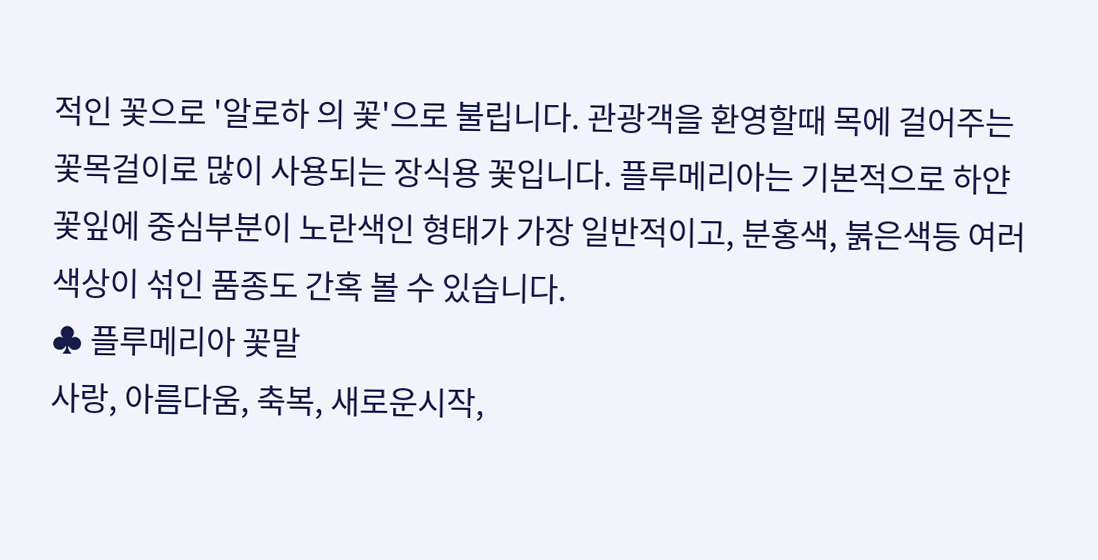적인 꽃으로 '알로하 의 꽃'으로 불립니다. 관광객을 환영할때 목에 걸어주는 꽃목걸이로 많이 사용되는 장식용 꽃입니다. 플루메리아는 기본적으로 하얀 꽃잎에 중심부분이 노란색인 형태가 가장 일반적이고, 분홍색, 붉은색등 여러 색상이 섞인 품종도 간혹 볼 수 있습니다.
♣ 플루메리아 꽃말
사랑, 아름다움, 축복, 새로운시작,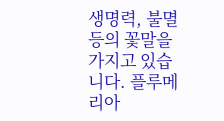생명력, 불멸등의 꽃말을 가지고 있습니다. 플루메리아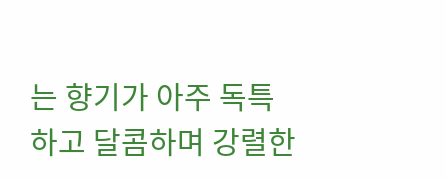는 향기가 아주 독특하고 달콤하며 강렬한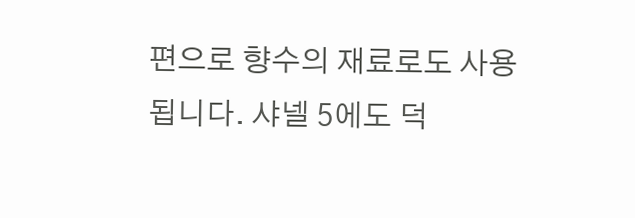편으로 향수의 재료로도 사용됩니다. 샤넬 5에도 덕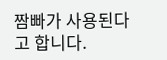짬빠가 사용된다고 합니다.